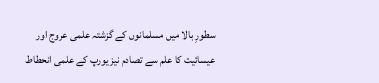سطورِ بالا میں مسلمانوں کے گزشتہ علمی عروج اور عیسائیت کا علم سے تصادم نیز یورپ کے علمی انحطاط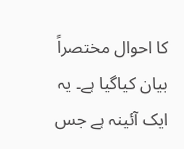کا احوال مختصراً بیان کیاگیا ہے۔ یہ ایک آئینہ ہے جس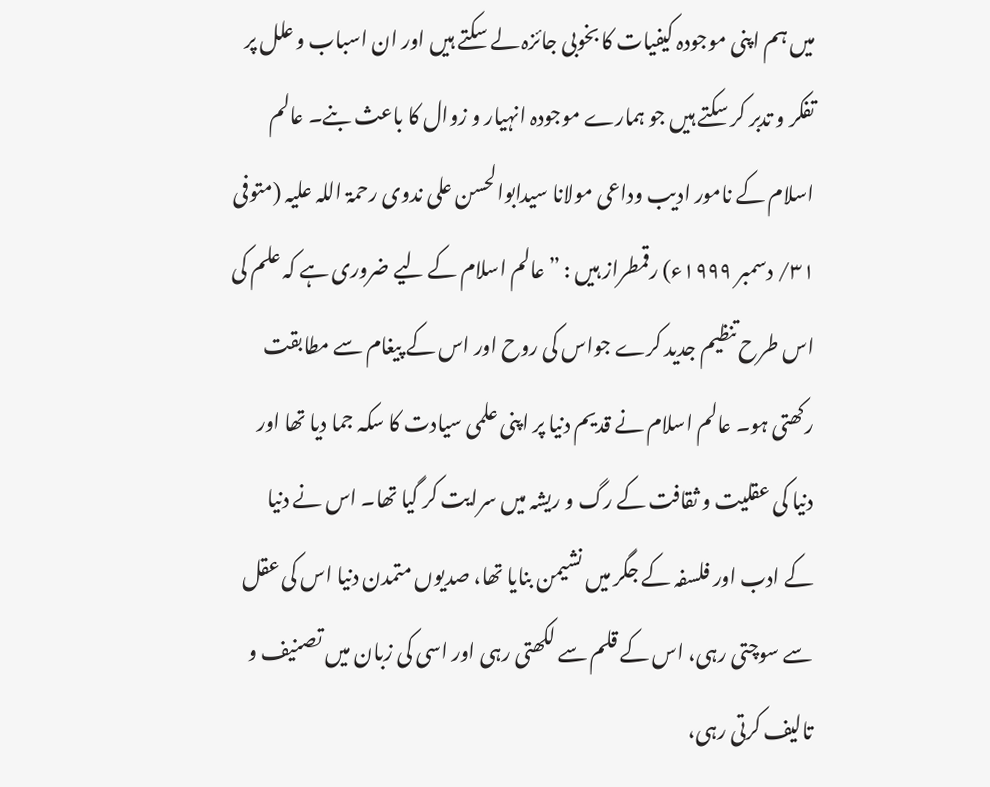میں ہم اپنی موجودہ کیفیات کا بخوبی جائزہ لے سکتے ہیں اور ان اسباب و علل پر تفکر و تدبر کر سکتے ہیں جو ہمارے موجودہ انہیار و زوال کا باعث بنے۔ عالم اسلام کے نامور ادیب وداعی مولانا سیدابوالحسن علی ندوی رحمۃ اللہ علیہ (متوفی ۳۱/ دسمبر ۱۹۹۹ء) رقمطراز ہیں : ”عالم اسلام کے لیے ضروری ہے کہ علم کی اس طرح تنظیم جدید کرے جواس کی روح اور اس کے پیغام سے مطابقت رکھتی ہو۔ عالم اسلام نے قدیم دنیا پر اپنی علمی سیادت کا سکہ جما دیا تھا اور دنیا کی عقلیت و ثقافت کے رگ و ریشہ میں سرایت کر گیا تھا۔ اس نے دنیا کے ادب اور فلسفہ کے جگر میں نشیمن بنایا تھا، صدیوں متمدن دنیا اس کی عقل سے سوچتی رہی، اس کے قلم سے لکھتی رہی اور اسی کی زبان میں تصنیف و تالیف کرتی رہی،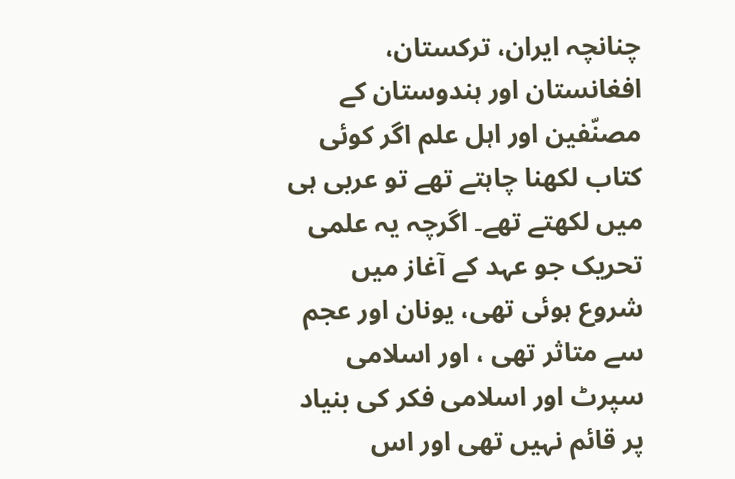چنانچہ ایران، ترکستان، افغانستان اور ہندوستان کے مصنّفین اور اہل علم اگر کوئی کتاب لکھنا چاہتے تھے تو عربی ہی میں لکھتے تھے۔ اگرچہ یہ علمی تحریک جو عہد کے آغاز میں شروع ہوئی تھی، یونان اور عجم سے متاثر تھی ، اور اسلامی سپرٹ اور اسلامی فکر کی بنیاد پر قائم نہیں تھی اور اس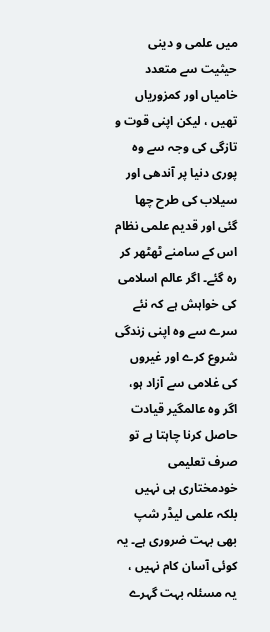میں علمی و دینی حیثیت سے متعدد خامیاں اور کمزوریاں تھیں ، لیکن اپنی قوت و تازگی کی وجہ سے وہ پوری دنیا پر آندھی اور سیلاب کی طرح چھا گئی اور قدیم علمی نظام اس کے سامنے ٹھٹھر کر رہ گئے۔ اگر عالم اسلامی کی خواہش ہے کہ نئے سرے سے وہ اپنی زندگی شروع کرے اور غیروں کی غلامی سے آزاد ہو، اگر وہ عالمگیر قیادت حاصل کرنا چاہتا ہے تو صرف تعلیمی خودمختاری ہی نہیں بلکہ علمی لیڈر شپ بھی بہت ضروری ہے۔ یہ کوئی آسان کام نہیں ، یہ مسئلہ بہت گہرے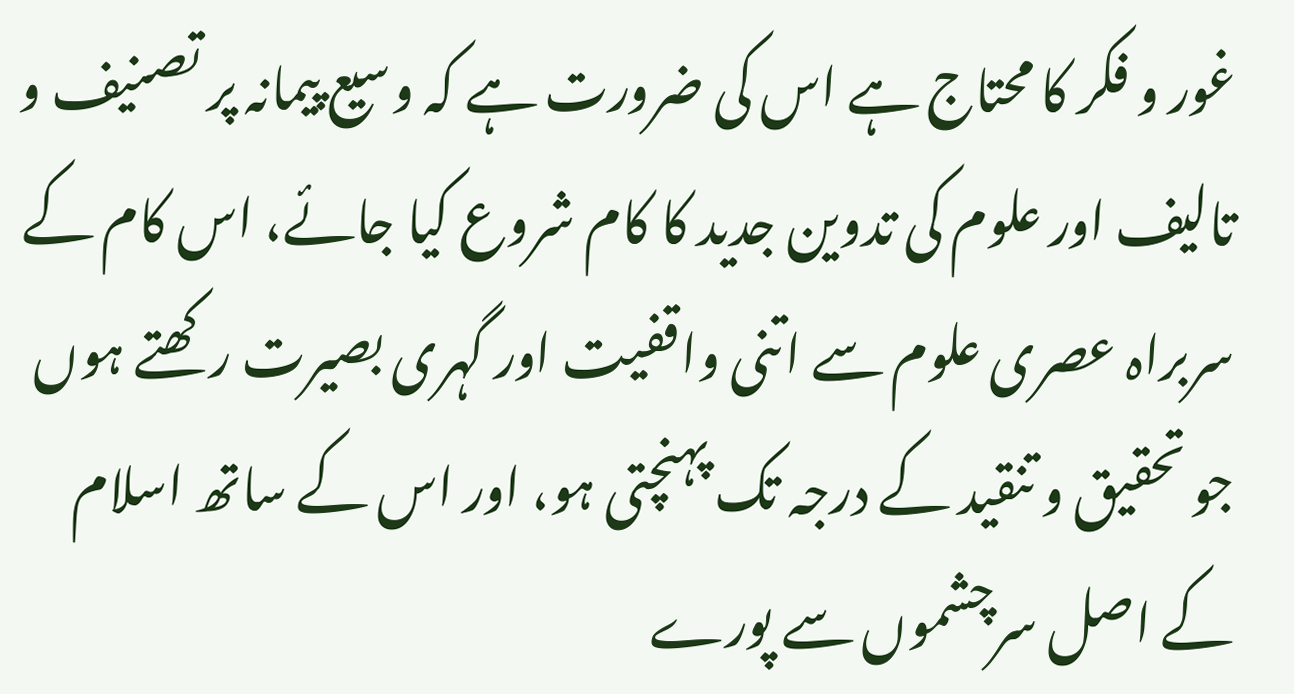غور و فکر کا محتاج ہے اس کی ضرورت ہے کہ وسیع پیمانہ پر تصنیف و تالیف اور علوم کی تدوین جدید کا کام شروع کیا جائے، اس کام کے سربراہ عصری علوم سے اتنی واقفیت اور گہری بصیرت رکھتے ہوں جو تحقیق و تنقید کے درجہ تک پہنچتی ہو، اور اس کے ساتھ اسلام کے اصل سرچشموں سے پورے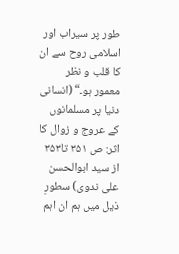طور پر سیراب اور اسلامی روح سے ان کا قلب و نظر معمور ہو۔“ (انسانی دنیا پر مسلمانوں کے عروج و زوال کا اثر: ص ۳۵۱ تا۳۵۳ از سید ابوالحسن علی ندوی) سطورِ ذیل میں ہم ان اہم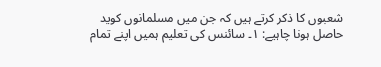شعبوں کا ذکر کرتے ہیں کہ جن میں مسلمانوں کوید حاصل ہونا چاہیے: ۱۔ سائنس کی تعلیم ہمیں اپنے تمام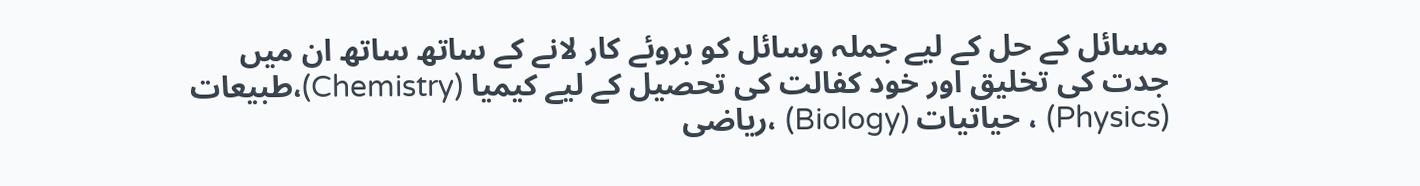مسائل کے حل کے لیے جملہ وسائل کو بروئے کار لانے کے ساتھ ساتھ ان میں جدت کی تخلیق اور خود کفالت کی تحصیل کے لیے کیمیا (Chemistry)،طبیعات (Physics) ، حیاتیات (Biology) ،ریاضی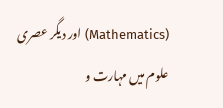(Mathematics) اور دیگر عصری علوم میں مہارت و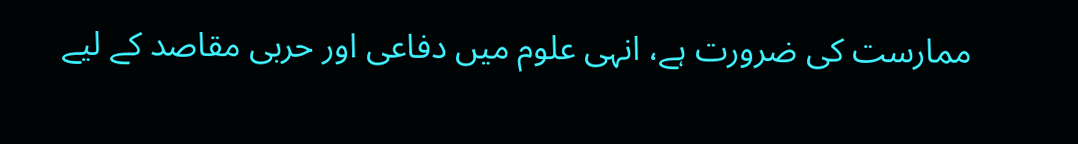ممارست کی ضرورت ہے، انہی علوم میں دفاعی اور حربی مقاصد کے لیے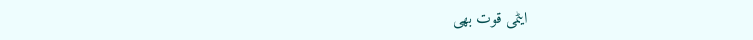ایٹمی قوت بھی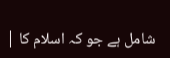شامل ہے جو کہ اسلام کا |